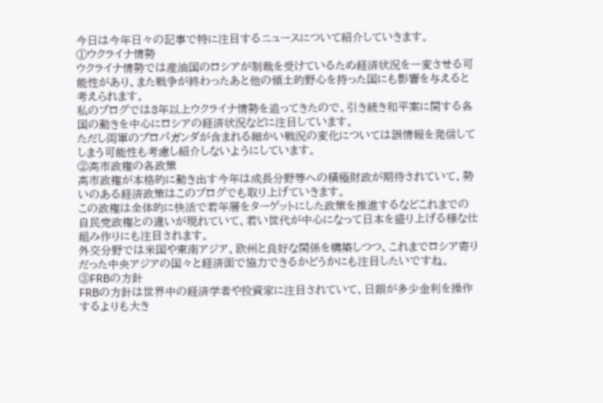今日は今年日々の記事で特に注目するニュースについて紹介していきます。
①ウクライナ情勢
ウクライナ情勢では産油国のロシアが制裁を受けているため経済状況を一変させる可能性があり、また戦争が終わったあと他の領土的野心を持った国にも影響を与えると考えられます。
私のブログでは3年以上ウクライナ情勢を追ってきたので、引き続き和平案に関する各国の動きを中心にロシアの経済状況などに注目しています。
ただし両軍のプロパガンダが含まれる細かい戦況の変化については誤情報を発信してしまう可能性も考慮し紹介しないようにしています。
②高市政権の各政策
高市政権が本格的に動き出す今年は成長分野等への積極財政が期待されていて、勢いのある経済政策はこのブログでも取り上げていきます。
この政権は全体的に快活で若年層をターゲットにした政策を推進するなどこれまでの自民党政権との違いが現れていて、若い世代が中心になって日本を盛り上げる様な仕組み作りにも注目されます。
外交分野では米国や東南アジア、欧州と良好な関係を構築しつつ、これまでロシア寄りだった中央アジアの国々と経済面で協力できるかどうかにも注目したいですね。
③FRBの方針
FRBの方針は世界中の経済学者や投資家に注目されていて、日銀が多少金利を操作するよりも大き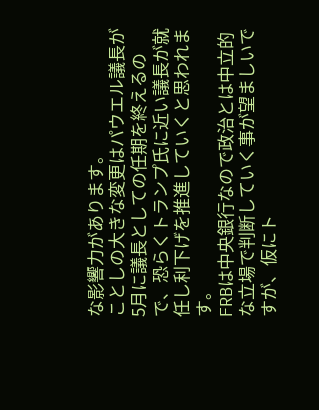な影響力があります。
ことしの大きな変更はパウエル議長が5月に議長としての任期を終えるので、恐らくトランプ氏に近い議長が就任し利下げを推進していくと思われます。
FRBは中央銀行なので政治とは中立的な立場で判断していく事が望ましいですが、仮にト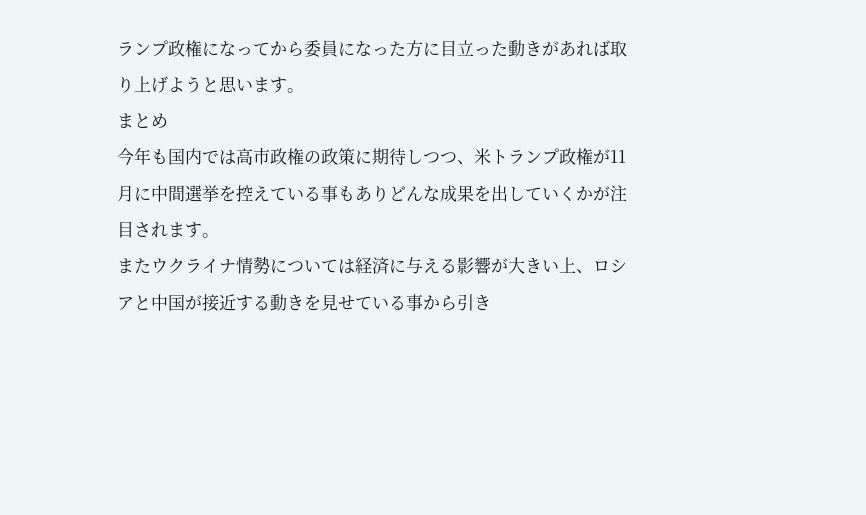ランプ政権になってから委員になった方に目立った動きがあれば取り上げようと思います。
まとめ
今年も国内では高市政権の政策に期待しつつ、米トランプ政権が11月に中間選挙を控えている事もありどんな成果を出していくかが注目されます。
またウクライナ情勢については経済に与える影響が大きい上、ロシアと中国が接近する動きを見せている事から引き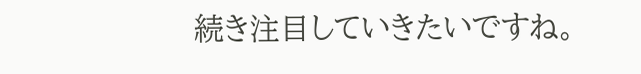続き注目していきたいですね。